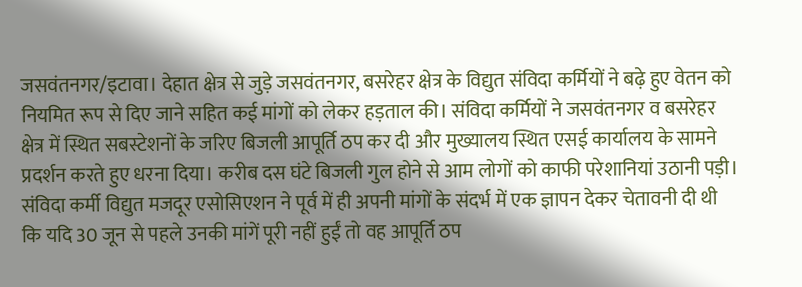जसवंतनगर/इटावा। देहात क्षेत्र से जुड़े जसवंतनगर, बसरेहर क्षेत्र के विद्युत संविदा कर्मियों ने बढ़े हुए वेतन को नियमित रूप से दिए जाने सहित कई मांगों को लेकर हड़ताल की। संविदा कर्मियों ने जसवंतनगर व बसरेहर क्षेत्र में स्थित सबस्टेशनों के जरिए बिजली आपूर्ति ठप कर दी और मुख्यालय स्थित एसई कार्यालय के सामने प्रदर्शन करते हुए धरना दिया। करीब दस घंटे बिजली गुल होने से आम लोगों को काफी परेशानियां उठानी पड़ी।
संविदा कर्मी विद्युत मजदूर एसोसिएशन ने पूर्व में ही अपनी मांगों के संदर्भ में एक ज्ञापन देकर चेतावनी दी थी कि यदि 30 जून से पहले उनकी मांगें पूरी नहीं हुईं तो वह आपूर्ति ठप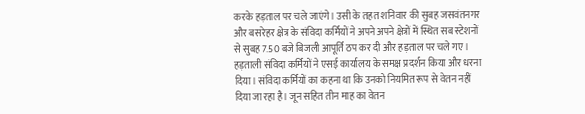करके हड़ताल पर चले जाएंगे। उसी के तहत शनिवार की सुबह जसवंतनगर और बसरेहर क्षेत्र के संविदा कर्मियों ने अपने अपने क्षेत्रों में स्थित सब स्टेशनों से सुबह 7.50 बजे बिजली आपूर्ति ठप कर दी और हड़ताल पर चले गए।
हड़ताली संविदा कर्मियों ने एसई कार्यालय के समक्ष प्रदर्शन किया और धरना दिया। संविदा कर्मियों का कहना था कि उनको नियमित रूप से वेतन नहीं दिया जा रहा है। जून सहित तीन माह का वेतन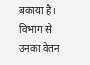बकाया है। विभाग से उनका वेतन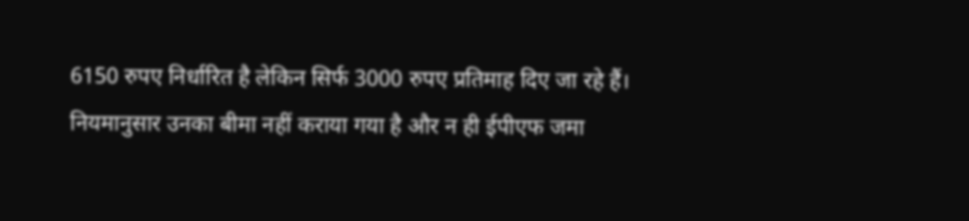6150 रुपए निर्धारित है लेकिन सिर्फ 3000 रुपए प्रतिमाह दिए जा रहे हैं। नियमानुसार उनका बीमा नहीं कराया गया है और न ही ईपीएफ जमा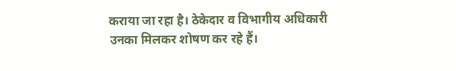कराया जा रहा है। ठेकेदार व विभागीय अधिकारी उनका मिलकर शोषण कर रहे हैं।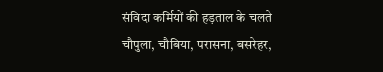संविदा कर्मियों की हड़ताल के चलते चौपुला, चौबिया, परासना, बसरेहर,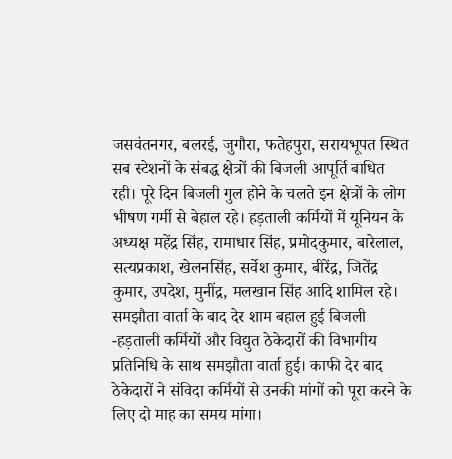जसवंतनगर, बलरई, जुगौरा, फतेहपुरा, सरायभूपत स्थित सब स्टेशनों के संबद्ध क्षेत्रों की बिजली आपूर्ति बाधित रही। पूरे दिन बिजली गुल होने के चलते इन क्षेत्रों के लोग भीषण गर्मी से बेहाल रहे। हड़ताली कर्मियों में यूनियन के अध्यक्ष महेंद्र सिंह, रामाधार सिंह, प्रमोदकुमार, बारेलाल, सत्यप्रकाश, खेलनसिंह, सर्वेश कुमार, बीरेंद्र, जितेंद्र कुमार, उपदेश, मुनींद्र, मलखान सिंह आदि शामिल रहे।
समझौता वार्ता के बाद देर शाम बहाल हुई बिजली
-हड़ताली कर्मियों और विद्युत ठेकेदारों की विभागीय प्रतिनिधि के साथ समझौता वार्ता हुई। काफी देर बाद ठेकेदारों ने संविदा कर्मियों से उनकी मांगों को पूरा करने के लिए दो माह का समय मांगा।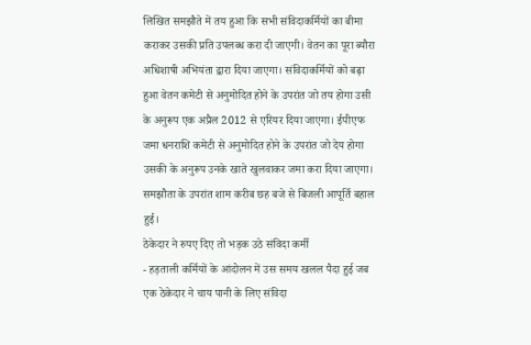लिखित समझौते में तय हुआ कि सभी संविदाकर्मियों का बीमा कराकर उसकी प्रति उपलब्ध करा दी जाएगी। वेतन का पूरा ब्यौरा अधिशाषी अभियंता द्वारा दिया जाएगा। संविदाकर्मियों को बढ़ा हुआ वेतन कमेटी से अनुमोदित होने के उपरांत जो तय होगा उसी के अनुरूप एक अप्रैल 2012 से एरियर दिया जाएगा। ईपीएफ जमा धनराशि कमेटी से अनुमोदित होने के उपरांत जो देय होगा उसकी के अनुरूप उनके खाते खुलवाकर जमा करा दिया जाएगा। समझौता के उपरांत शाम करीब छह बजे से बिजली आपूर्ति बहाल हुई।
ठेकेदार ने रुपए दिए तो भड़क उठे संविदा कर्मी
- हड़ताली कर्मियों के आंदोलन में उस समय खलल पैदा हुई जब एक ठेकेदार ने चाय पानी के लिए संविदा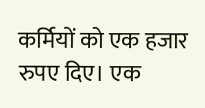कर्मियों को एक हजार रुपए दिए। एक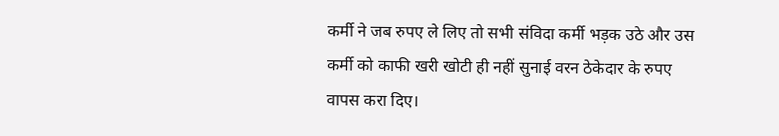कर्मी ने जब रुपए ले लिए तो सभी संविदा कर्मी भड़क उठे और उस कर्मी को काफी खरी खोटी ही नहीं सुनाई वरन ठेकेदार के रुपए वापस करा दिए।